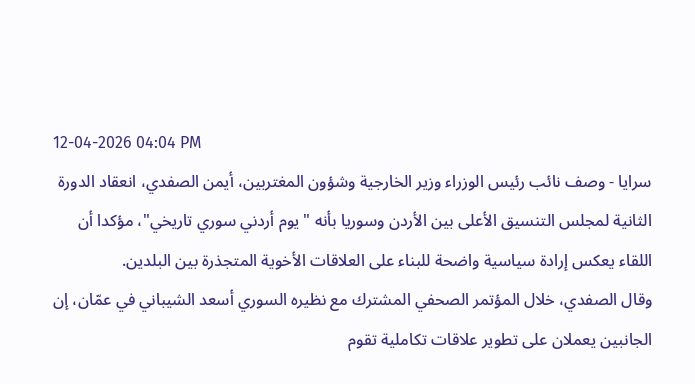12-04-2026 04:04 PM
سرايا - وصف نائب رئيس الوزراء وزير الخارجية وشؤون المغتربين، أيمن الصفدي، انعقاد الدورة الثانية لمجلس التنسيق الأعلى بين الأردن وسوريا بأنه "يوم أردني سوري تاريخي"، مؤكدا أن اللقاء يعكس إرادة سياسية واضحة للبناء على العلاقات الأخوية المتجذرة بين البلدين.
وقال الصفدي، خلال المؤتمر الصحفي المشترك مع نظيره السوري أسعد الشيباني في عمّان، إن الجانبين يعملان على تطوير علاقات تكاملية تقوم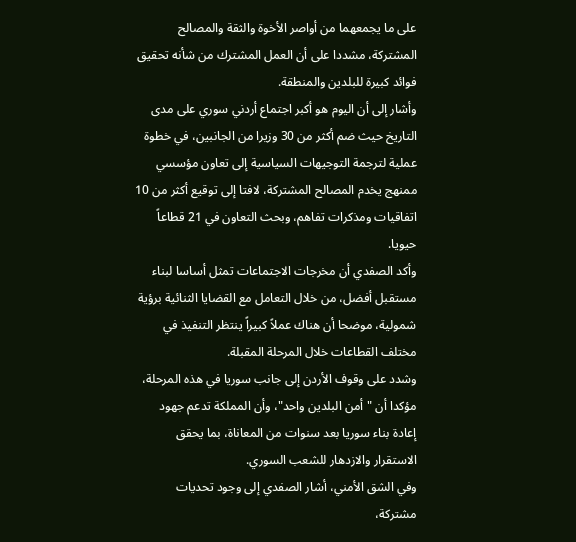على ما يجمعهما من أواصر الأخوة والثقة والمصالح المشتركة، مشددا على أن العمل المشترك من شأنه تحقيق فوائد كبيرة للبلدين والمنطقة.
وأشار إلى أن اليوم هو أكبر اجتماع أردني سوري على مدى التاريخ حيث ضم أكثر من 30 وزيرا من الجانبين، في خطوة عملية لترجمة التوجيهات السياسية إلى تعاون مؤسسي ممنهج يخدم المصالح المشتركة، لافتا إلى توقيع أكثر من 10 اتفاقيات ومذكرات تفاهم، وبحث التعاون في 21 قطاعاً حيويا.
وأكد الصفدي أن مخرجات الاجتماعات تمثل أساسا لبناء مستقبل أفضل، من خلال التعامل مع القضايا الثنائية برؤية شمولية، موضحا أن هناك عملاً كبيراً ينتظر التنفيذ في مختلف القطاعات خلال المرحلة المقبلة.
وشدد على وقوف الأردن إلى جانب سوريا في هذه المرحلة، مؤكدا أن "أمن البلدين واحد"، وأن المملكة تدعم جهود إعادة بناء سوريا بعد سنوات من المعاناة، بما يحقق الاستقرار والازدهار للشعب السوري.
وفي الشق الأمني، أشار الصفدي إلى وجود تحديات مشتركة،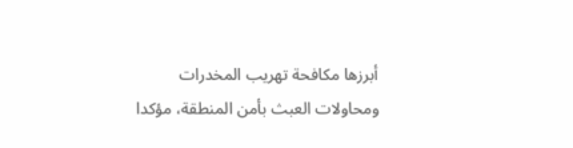أبرزها مكافحة تهريب المخدرات ومحاولات العبث بأمن المنطقة، مؤكدا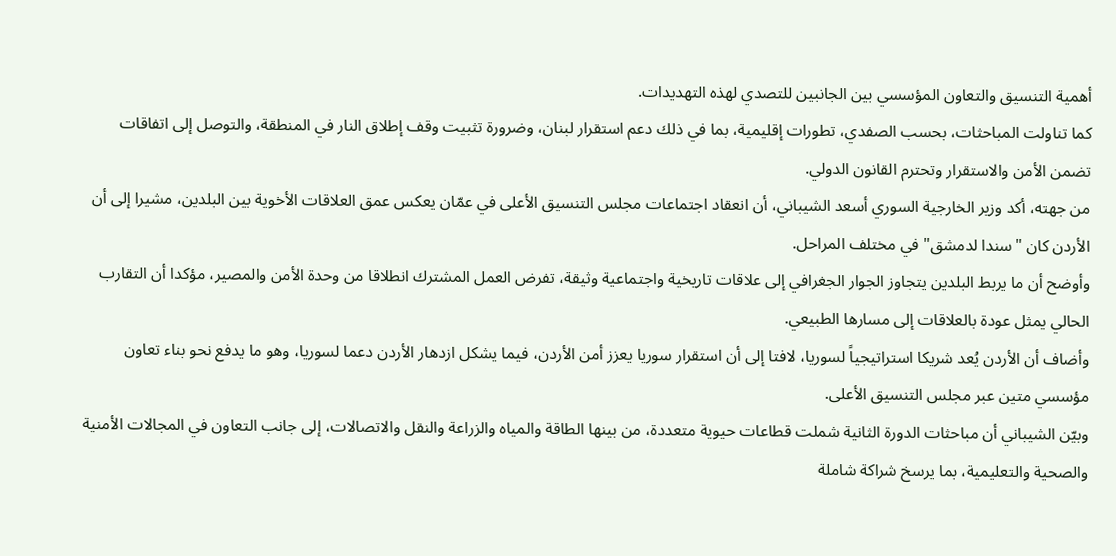أهمية التنسيق والتعاون المؤسسي بين الجانبين للتصدي لهذه التهديدات.
كما تناولت المباحثات، بحسب الصفدي، تطورات إقليمية، بما في ذلك دعم استقرار لبنان، وضرورة تثبيت وقف إطلاق النار في المنطقة، والتوصل إلى اتفاقات تضمن الأمن والاستقرار وتحترم القانون الدولي.
من جهته، أكد وزير الخارجية السوري أسعد الشيباني، أن انعقاد اجتماعات مجلس التنسيق الأعلى في عمّان يعكس عمق العلاقات الأخوية بين البلدين، مشيرا إلى أن الأردن كان "سندا لدمشق" في مختلف المراحل.
وأوضح أن ما يربط البلدين يتجاوز الجوار الجغرافي إلى علاقات تاريخية واجتماعية وثيقة، تفرض العمل المشترك انطلاقا من وحدة الأمن والمصير، مؤكدا أن التقارب الحالي يمثل عودة بالعلاقات إلى مسارها الطبيعي.
وأضاف أن الأردن يُعد شريكا استراتيجياً لسوريا، لافتا إلى أن استقرار سوريا يعزز أمن الأردن، فيما يشكل ازدهار الأردن دعما لسوريا، وهو ما يدفع نحو بناء تعاون مؤسسي متين عبر مجلس التنسيق الأعلى.
وبيّن الشيباني أن مباحثات الدورة الثانية شملت قطاعات حيوية متعددة، من بينها الطاقة والمياه والزراعة والنقل والاتصالات، إلى جانب التعاون في المجالات الأمنية والصحية والتعليمية، بما يرسخ شراكة شاملة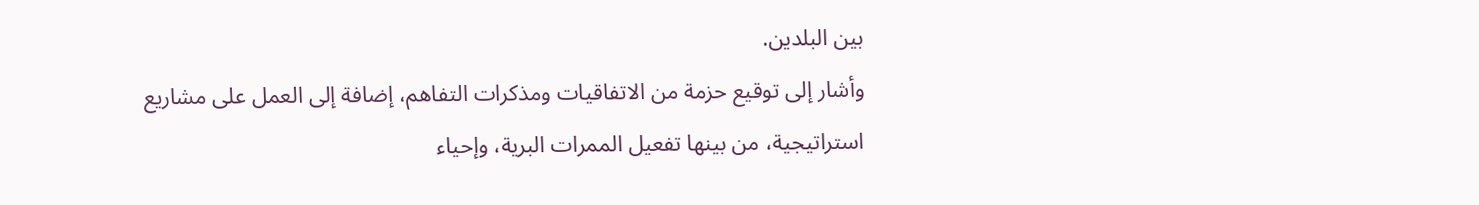بين البلدين.
وأشار إلى توقيع حزمة من الاتفاقيات ومذكرات التفاهم، إضافة إلى العمل على مشاريع استراتيجية، من بينها تفعيل الممرات البرية، وإحياء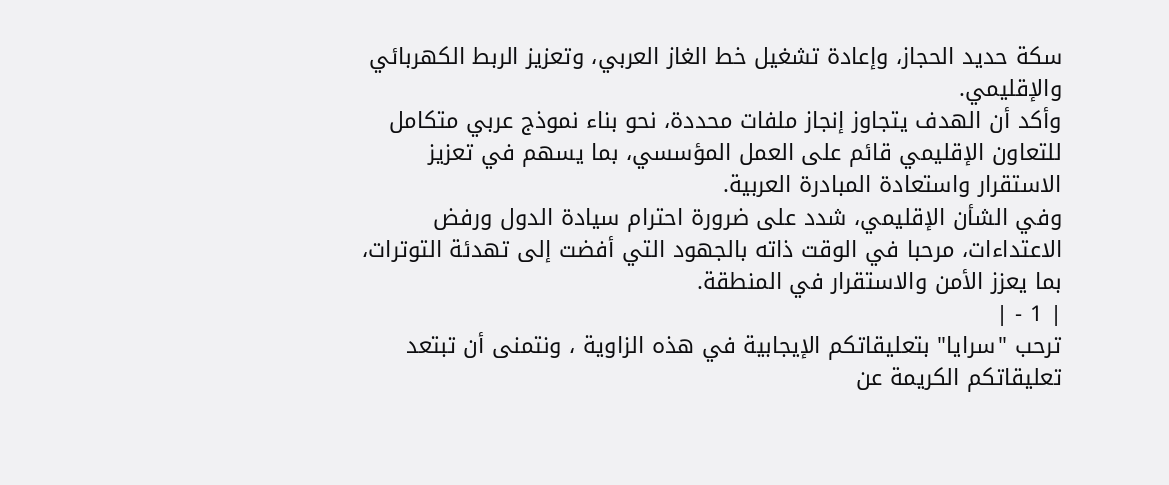سكة حديد الحجاز، وإعادة تشغيل خط الغاز العربي، وتعزيز الربط الكهربائي والإقليمي.
وأكد أن الهدف يتجاوز إنجاز ملفات محددة، نحو بناء نموذج عربي متكامل للتعاون الإقليمي قائم على العمل المؤسسي، بما يسهم في تعزيز الاستقرار واستعادة المبادرة العربية.
وفي الشأن الإقليمي، شدد على ضرورة احترام سيادة الدول ورفض الاعتداءات، مرحبا في الوقت ذاته بالجهود التي أفضت إلى تهدئة التوترات، بما يعزز الأمن والاستقرار في المنطقة.
| 1 - |
ترحب "سرايا" بتعليقاتكم الإيجابية في هذه الزاوية ، ونتمنى أن تبتعد تعليقاتكم الكريمة عن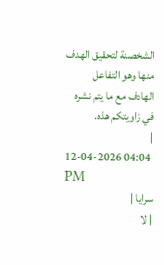الشخصنة لتحقيق الهدف منها وهو التفاعل الهادف مع ما يتم نشره في زاويتكم هذه.
|
12-04-2026 04:04 PM
سرايا |
| لا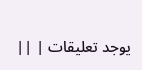يوجد تعليقات | ||